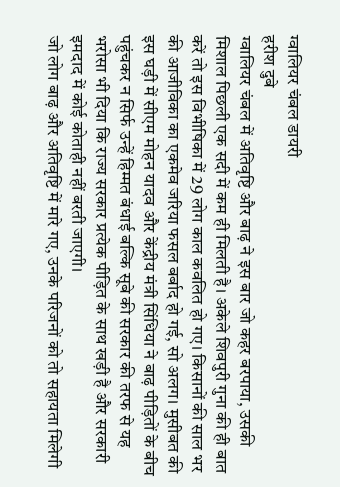ग्वालियर चंबल डायरी
हरीश दुबे
ग्वालियर चंबल में अतिवृष्टि और बाढ़ ने इस बार जो कहर बरपाया, उसकी मिशाल पिछली एक सदी में कम ही मिलती है। अकेले शिवपुरी गुना की ही बात करें तो इस विभीषिका में 29 लोग काल कवलित हो गए। किसानों की साल भर की आजीविका का एकमेव जरिया फसल बर्बाद हो गई, सो अलग। मुसीबत की इस घड़ी में सीएम मोहन यादव और केंद्रीय मंत्री सिंधिया ने बाढ़ पीड़ितों के बीच पहुंचकर न सिर्फ उन्हें हिम्मत बंधाई बल्कि सूबे की सरकार की तरफ से यह भरोसा भी दिया कि राज्य सरकार प्रत्येक पीड़ित के साथ खड़ी है और सरकारी इमदाद में कोई कोताही नहीं बरती जाएगी।
जो लोग बाढ़ और अतिवृष्टि में मारे गए, उनके परिजनों को तो सहायता मिलेगी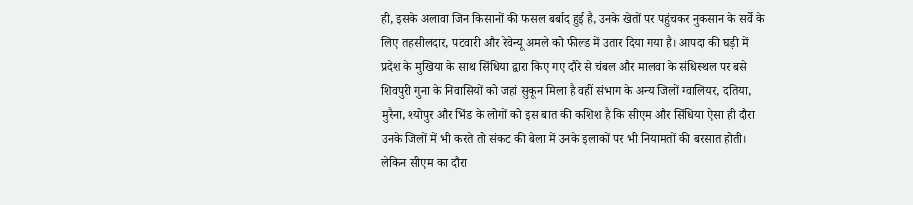ही, इसके अलावा जिन किसानों की फसल बर्बाद हुई है, उनके खेतों पर पहुंचकर नुकसान के सर्वे के लिए तहसीलदार, पटवारी और रेवेन्यू अमले को फील्ड में उतार दिया गया है। आपदा की घड़ी में प्रदेश के मुखिया के साथ सिंधिया द्वारा किए गए दौरे से चंबल और मालवा के संधिस्थल पर बसे शिवपुरी गुना के निवासियों को जहां सुकून मिला है वहीं संभाग के अन्य जिलों ग्वालियर, दतिया, मुरैना, श्योपुर और भिंड के लोगों को इस बात की कशिश है कि सीएम और सिंधिया ऐसा ही दौरा उनके जिलों में भी करते तो संकट की बेला में उनके इलाकों पर भी नियामतों की बरसात होती। लेकिन सीएम का दौरा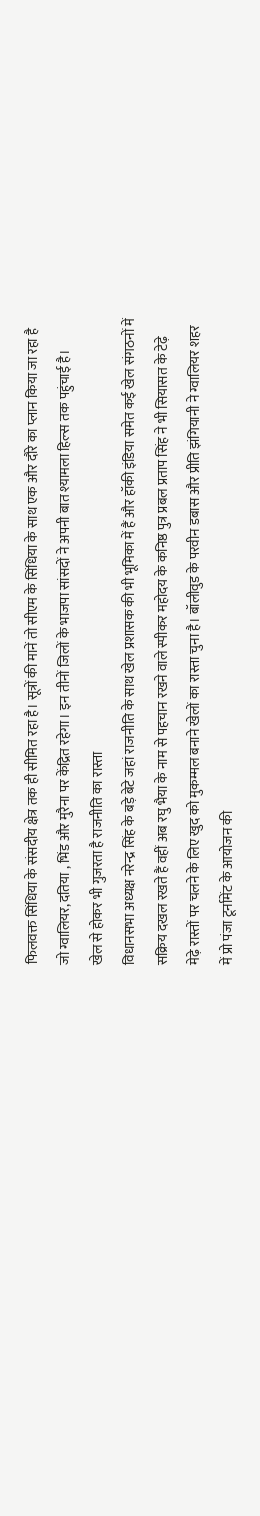फिलवक्त सिंधिया के संसदीय क्षेत्र तक ही सीमित रहा है। सूत्रों की मानें तो सीएम के सिंधिया के साथ एक और दौरे का प्लान किया जा रहा है जो ग्वालियर, दतिया , भिंड और मुरैना पर केंद्रित रहेगा। इन तीनों जिलों के भाजपा सांसदों ने अपनी बात श्यामला हिल्स तक पहुंचाई है।
खेल से होकर भी गुजरता है राजनीति का रास्ता
विधानसभा अध्यक्ष नरेन्द्र सिंह के बड़े बेटे जहां राजनीति के साथ खेल प्रशासक की भी भूमिका में हैं और हॉकी इंडिया समेत कई खेल संगठनों में सक्रिय दखल रखते हैं वहीं अब रघु भैया के नाम से पहचान रखने वाले स्पीकर महोदय के कनिष्ठ पुत्र प्रबल प्रताप सिंह ने भी सियासत के टेढ़े मेढ़े रास्तों पर चलने के लिए खुद को मुकम्मल बनाने खेलों का रास्ता चुना है। बॉलीवुड के परवीन डबास और प्रीति झंगियानी ने ग्वालियर शहर में प्रो पंजा टूर्नामेंट के आयोजन की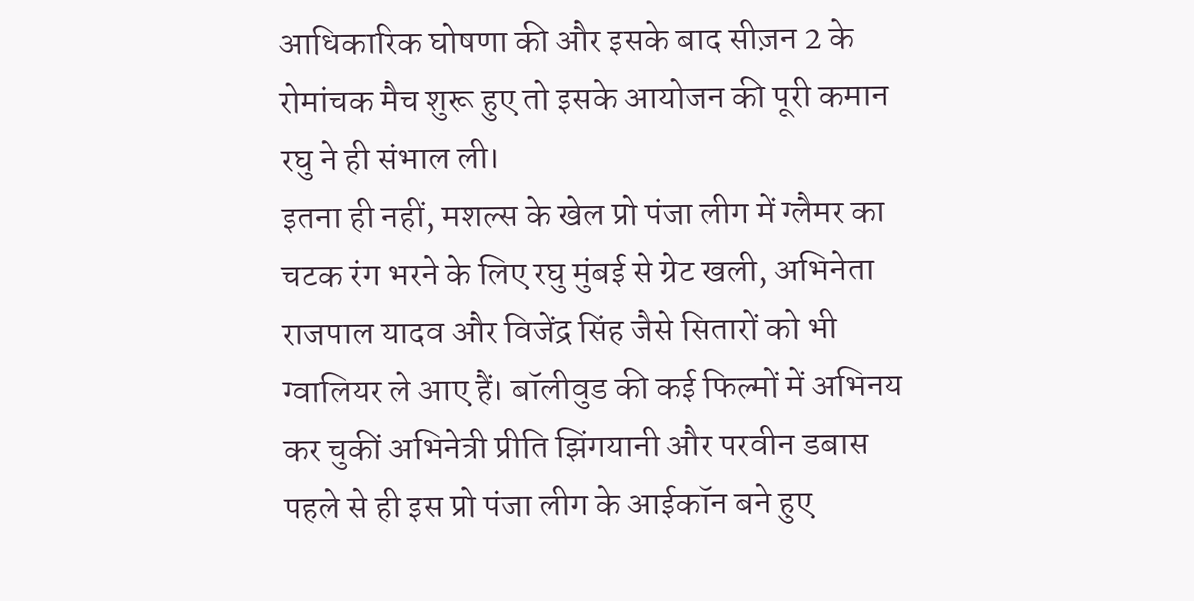आधिकारिक घोषणा की और इसके बाद सीज़न 2 के रोमांचक मैच शुरू हुए तो इसके आयोजन की पूरी कमान रघु ने ही संभाल ली।
इतना ही नहीं, मशल्स के खेल प्रो पंजा लीग में ग्लैमर का चटक रंग भरने के लिए रघु मुंबई से ग्रेट खली, अभिनेता राजपाल यादव और विजेंद्र सिंह जैसे सितारों को भी ग्वालियर ले आए हैं। बॉलीवुड की कई फिल्मों में अभिनय कर चुकीं अभिनेत्री प्रीति झिंगयानी और परवीन डबास पहले से ही इस प्रो पंजा लीग के आईकॉन बने हुए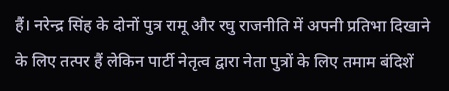हैं। नरेन्द्र सिंह के दोनों पुत्र रामू और रघु राजनीति में अपनी प्रतिभा दिखाने के लिए तत्पर हैं लेकिन पार्टी नेतृत्व द्वारा नेता पुत्रों के लिए तमाम बंदिशें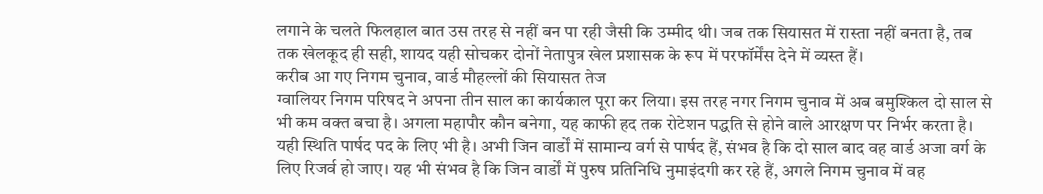लगाने के चलते फिलहाल बात उस तरह से नहीं बन पा रही जैसी कि उम्मीद थी। जब तक सियासत में रास्ता नहीं बनता है, तब तक खेलकूद ही सही, शायद यही सोचकर दोनों नेतापुत्र खेल प्रशासक के रूप में परफॉर्मेंस देने में व्यस्त हैं।
करीब आ गए निगम चुनाव, वार्ड मौहल्लों की सियासत तेज
ग्वालियर निगम परिषद ने अपना तीन साल का कार्यकाल पूरा कर लिया। इस तरह नगर निगम चुनाव में अब बमुश्किल दो साल से भी कम वक्त बचा है। अगला महापौर कौन बनेगा, यह काफी हद तक रोटेशन पद्धति से होने वाले आरक्षण पर निर्भर करता है। यही स्थिति पार्षद पद के लिए भी है। अभी जिन वार्डों में सामान्य वर्ग से पार्षद हैं, संभव है कि दो साल बाद वह वार्ड अजा वर्ग के लिए रिजर्व हो जाए। यह भी संभव है कि जिन वार्डों में पुरुष प्रतिनिधि नुमाइंदगी कर रहे हैं, अगले निगम चुनाव में वह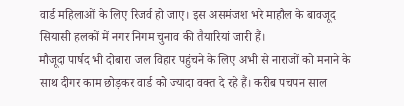वार्ड महिलाओं के लिए रिजर्व हो जाए। इस असमंजश भरे माहौल के बावजूद सियासी हलकों में नगर निगम चुनाव की तैयारियां जारी हैं।
मौजूदा पार्षद भी दोबारा जल विहार पहुंचने के लिए अभी से नाराजों को मनाने के साथ दीगर काम छोड़कर वार्ड को ज्यादा वक्त दे रहे हैं। करीब पचपन साल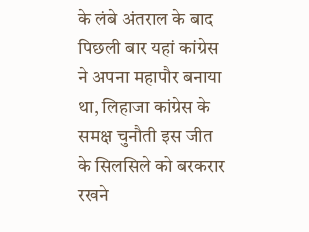के लंबे अंतराल के बाद पिछली बार यहां कांग्रेस ने अपना महापौर बनाया था, लिहाजा कांग्रेस के समक्ष चुनौती इस जीत के सिलसिले को बरकरार रखने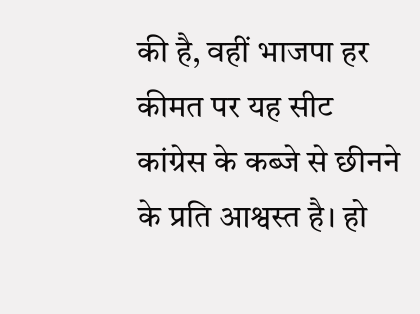की है, वहीं भाजपा हर कीमत पर यह सीट कांग्रेस के कब्जे से छीनने के प्रति आश्वस्त है। हो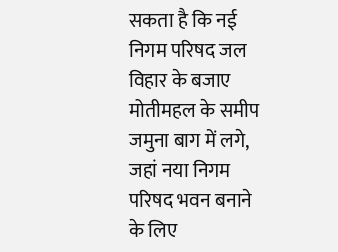सकता है कि नई निगम परिषद जल विहार के बजाए मोतीमहल के समीप जमुना बाग में लगे, जहां नया निगम परिषद भवन बनाने के लिए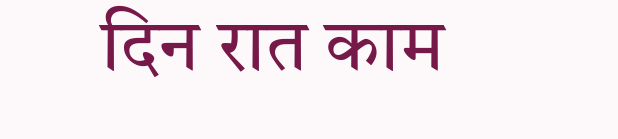दिन रात काम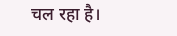चल रहा है।